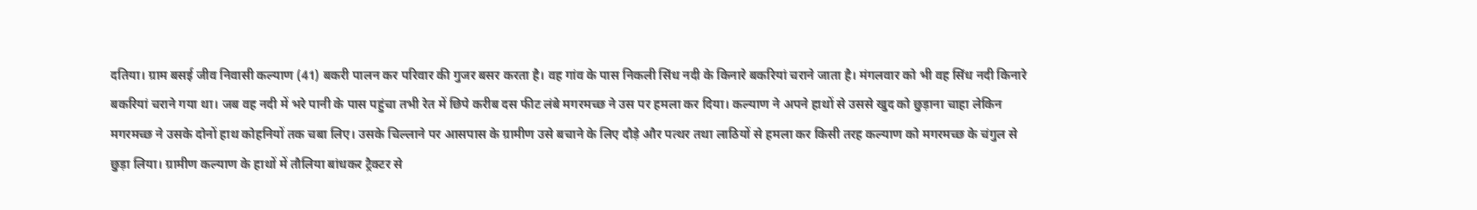दतिया। ग्राम बसई जीव निवासी कल्याण (41) बकरी पालन कर परिवार की गुजर बसर करता है। वह गांव के पास निकली सिंध नदी के किनारे बकरियां चराने जाता है। मंगलवार को भी वह सिंध नदी किनारे बकरियां चराने गया था। जब वह नदी में भरे पानी के पास पहुंचा तभी रेत में छिपे करीब दस फीट लंबे मगरमच्छ ने उस पर हमला कर दिया। कल्याण ने अपने हाथों से उससे खुद को छुड़ाना चाहा लेकिन मगरमच्छ ने उसके दोनों हाथ कोहनियों तक चबा लिए। उसके चिल्लाने पर आसपास के ग्रामीण उसे बचाने के लिए दौड़े और पत्थर तथा लाठियों से हमला कर किसी तरह कल्याण को मगरमच्छ के चंगुल से छुड़ा लिया। ग्रामीण कल्याण के हाथों में तौलिया बांधकर ट्रैक्टर से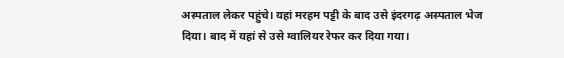अस्पताल लेकर पहुंचे। यहां मरहम पट्टी के बाद उसे इंदरगढ़ अस्पताल भेज दिया। बाद में यहां से उसे ग्वालियर रेफर कर दिया गया।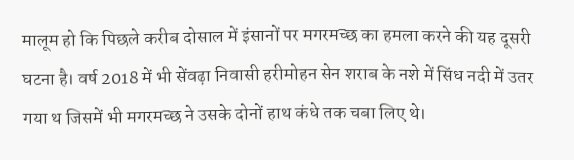मालूम हो कि पिछले करीब दोसाल में इंसानों पर मगरमच्छ का हमला करने की यह दूसरी घटना है। वर्ष 2018 में भी सेंवढ़ा निवासी हरीमोहन सेन शराब के नशे में सिंध नदी में उतर गया थ जिसमें भी मगरमच्छ ने उसके दोनों हाथ कंधे तक चबा लिए थे।